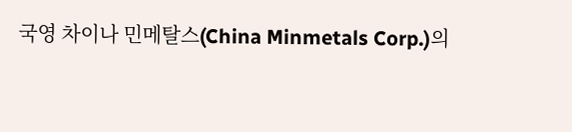국영 차이나 민메탈스(China Minmetals Corp.)의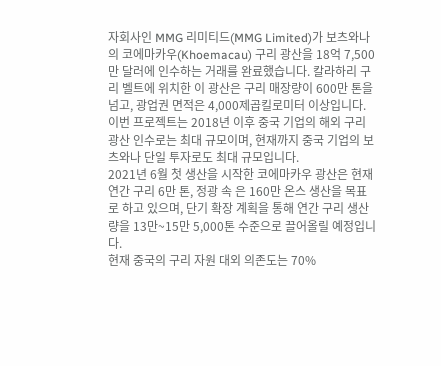자회사인 MMG 리미티드(MMG Limited)가 보츠와나의 코에마카우(Khoemacau) 구리 광산을 18억 7,500만 달러에 인수하는 거래를 완료했습니다. 칼라하리 구리 벨트에 위치한 이 광산은 구리 매장량이 600만 톤을 넘고, 광업권 면적은 4,000제곱킬로미터 이상입니다. 이번 프로젝트는 2018년 이후 중국 기업의 해외 구리 광산 인수로는 최대 규모이며, 현재까지 중국 기업의 보츠와나 단일 투자로도 최대 규모입니다.
2021년 6월 첫 생산을 시작한 코에마카우 광산은 현재 연간 구리 6만 톤, 정광 속 은 160만 온스 생산을 목표로 하고 있으며, 단기 확장 계획을 통해 연간 구리 생산량을 13만~15만 5,000톤 수준으로 끌어올릴 예정입니다.
현재 중국의 구리 자원 대외 의존도는 70%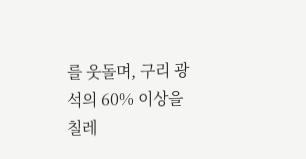를 웃돌며, 구리 광석의 60% 이상을 칠레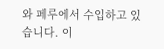와 페루에서 수입하고 있습니다. 이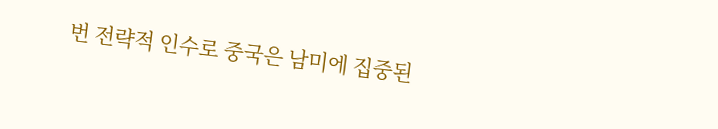번 전략적 인수로 중국은 남미에 집중된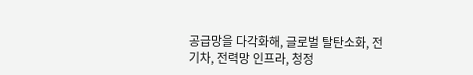공급망을 다각화해, 글로벌 탈탄소화, 전기차, 전력망 인프라, 청정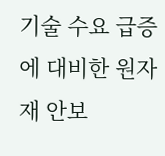기술 수요 급증에 대비한 원자재 안보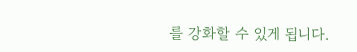를 강화할 수 있게 됩니다.